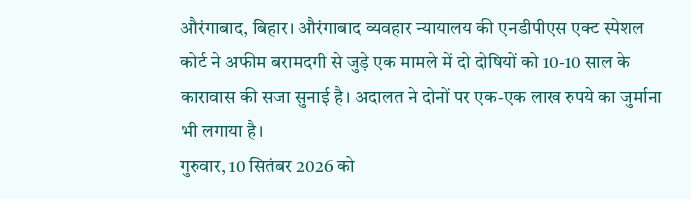औरंगाबाद, बिहार। औरंगाबाद व्यवहार न्यायालय की एनडीपीएस एक्ट स्पेशल कोर्ट ने अफीम बरामदगी से जुड़े एक मामले में दो दोषियों को 10-10 साल के कारावास की सजा सुनाई है। अदालत ने दोनों पर एक-एक लाख रुपये का जुर्माना भी लगाया है।
गुरुवार, 10 सितंबर 2026 को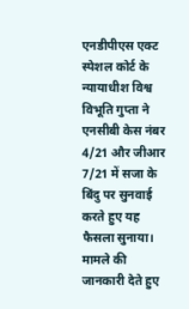एनडीपीएस एक्ट स्पेशल कोर्ट के न्यायाधीश विश्व विभूति गुप्ता ने एनसीबी केस नंबर 4/21 और जीआर 7/21 में सजा के बिंदु पर सुनवाई करते हुए यह फैसला सुनाया।
मामले की जानकारी देते हुए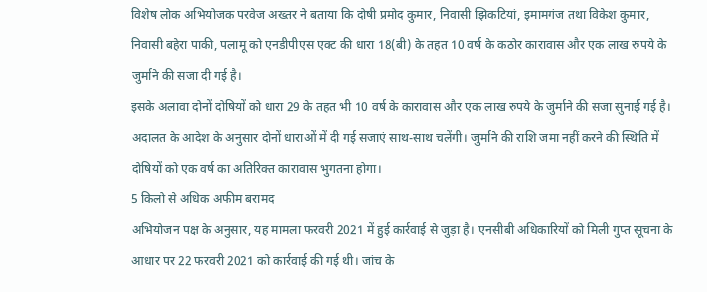विशेष लोक अभियोजक परवेज अख्तर ने बताया कि दोषी प्रमोद कुमार, निवासी झिकटियां, इमामगंज तथा विकेश कुमार, निवासी बहेरा पाकी, पलामू को एनडीपीएस एक्ट की धारा 18(बी) के तहत 10 वर्ष के कठोर कारावास और एक लाख रुपये के जुर्माने की सजा दी गई है।
इसके अलावा दोनों दोषियों को धारा 29 के तहत भी 10 वर्ष के कारावास और एक लाख रुपये के जुर्माने की सजा सुनाई गई है। अदालत के आदेश के अनुसार दोनों धाराओं में दी गई सजाएं साथ-साथ चलेंगी। जुर्माने की राशि जमा नहीं करने की स्थिति में दोषियों को एक वर्ष का अतिरिक्त कारावास भुगतना होगा।
5 किलो से अधिक अफीम बरामद
अभियोजन पक्ष के अनुसार, यह मामला फरवरी 2021 में हुई कार्रवाई से जुड़ा है। एनसीबी अधिकारियों को मिली गुप्त सूचना के आधार पर 22 फरवरी 2021 को कार्रवाई की गई थी। जांच के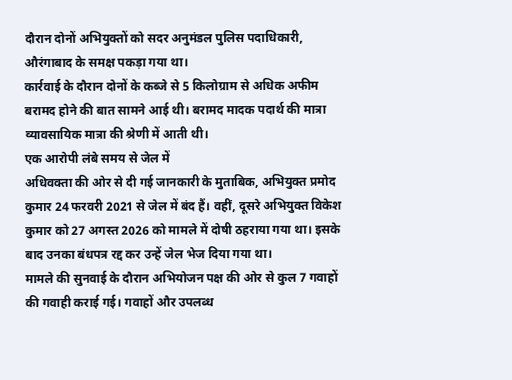दौरान दोनों अभियुक्तों को सदर अनुमंडल पुलिस पदाधिकारी, औरंगाबाद के समक्ष पकड़ा गया था।
कार्रवाई के दौरान दोनों के कब्जे से 5 किलोग्राम से अधिक अफीम बरामद होने की बात सामने आई थी। बरामद मादक पदार्थ की मात्रा व्यावसायिक मात्रा की श्रेणी में आती थी।
एक आरोपी लंबे समय से जेल में
अधिवक्ता की ओर से दी गई जानकारी के मुताबिक, अभियुक्त प्रमोद कुमार 24 फरवरी 2021 से जेल में बंद हैं। वहीं, दूसरे अभियुक्त विकेश कुमार को 27 अगस्त 2026 को मामले में दोषी ठहराया गया था। इसके बाद उनका बंधपत्र रद्द कर उन्हें जेल भेज दिया गया था।
मामले की सुनवाई के दौरान अभियोजन पक्ष की ओर से कुल 7 गवाहों की गवाही कराई गई। गवाहों और उपलब्ध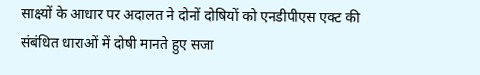साक्ष्यों के आधार पर अदालत ने दोनों दोषियों को एनडीपीएस एक्ट की संबंधित धाराओं में दोषी मानते हुए सजा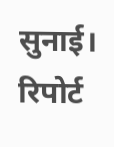सुनाई।
रिपोर्ट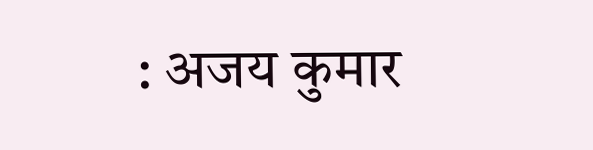: अजय कुमार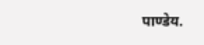पाण्डेय.